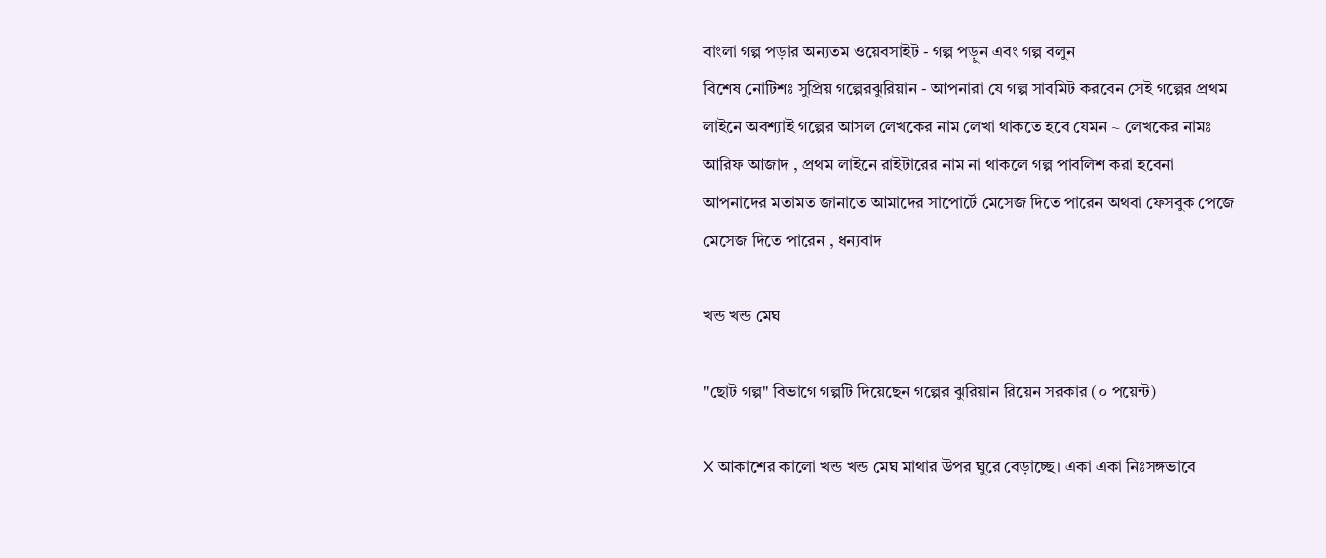বাংলা গল্প পড়ার অন্যতম ওয়েবসাইট - গল্প পড়ুন এবং গল্প বলুন
বিশেষ নোটিশঃ সুপ্রিয় গল্পেরঝুরিয়ান - আপনারা যে গল্প সাবমিট করবেন সেই গল্পের প্রথম লাইনে অবশ্যাই গল্পের আসল লেখকের নাম লেখা থাকতে হবে যেমন ~ লেখকের নামঃ আরিফ আজাদ , প্রথম লাইনে রাইটারের নাম না থাকলে গল্প পাবলিশ করা হবেনা
আপনাদের মতামত জানাতে আমাদের সাপোর্টে মেসেজ দিতে পারেন অথবা ফেসবুক পেজে মেসেজ দিতে পারেন , ধন্যবাদ

খন্ড খন্ড মেঘ

"ছোট গল্প" বিভাগে গল্পটি দিয়েছেন গল্পের ঝুরিয়ান রিয়েন সরকার (০ পয়েন্ট)

X আকাশের কালো খন্ড খন্ড মেঘ মাথার উপর ঘুরে বেড়াচ্ছে। একা একা নিঃসঙ্গভাবে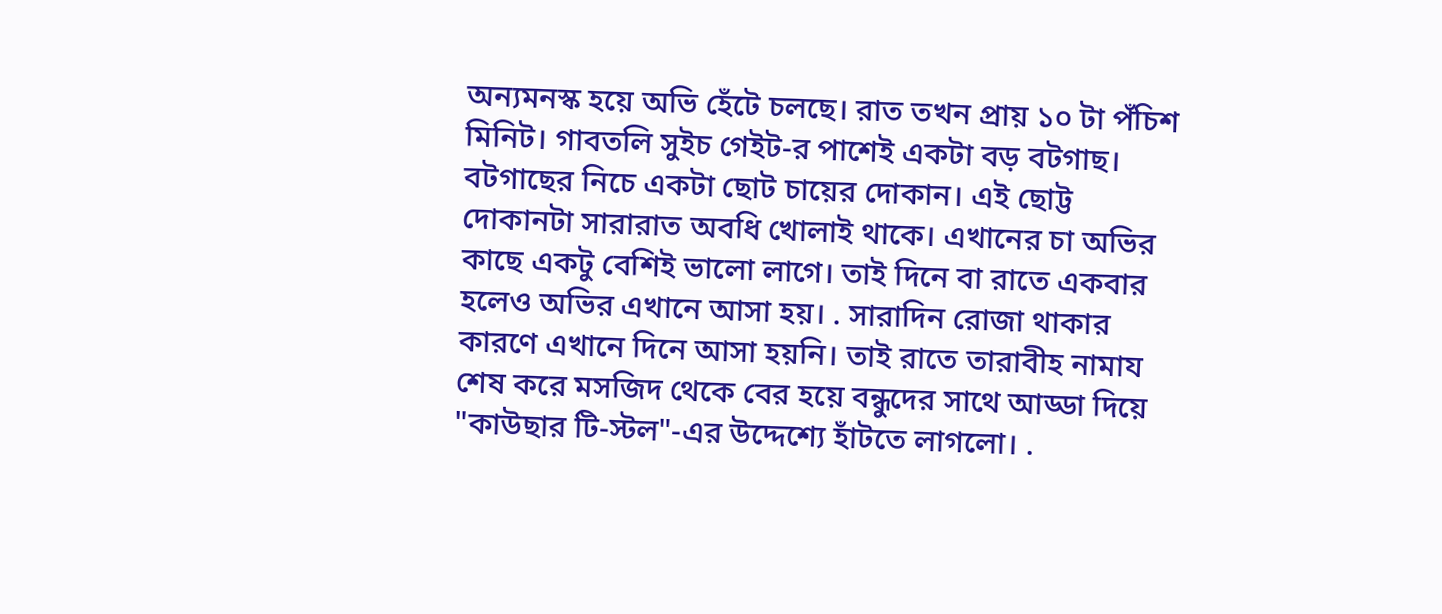অন্যমনস্ক হয়ে অভি হেঁটে চলছে। রাত তখন প্রায় ১০ টা পঁচিশ মিনিট। গাবতলি সুইচ গেইট-র পাশেই একটা বড় বটগাছ। বটগাছের নিচে একটা ছোট চায়ের দোকান। এই ছোট্ট দোকানটা সারারাত অবধি খোলাই থাকে। এখানের চা অভির কাছে একটু বেশিই ভালো লাগে। তাই দিনে বা রাতে একবার হলেও অভির এখানে আসা হয়। . সারাদিন রোজা থাকার কারণে এখানে দিনে আসা হয়নি। তাই রাতে তারাবীহ নামায শেষ করে মসজিদ থেকে বের হয়ে বন্ধুদের সাথে আড্ডা দিয়ে "কাউছার টি-স্টল"-এর উদ্দেশ্যে হাঁটতে লাগলো। .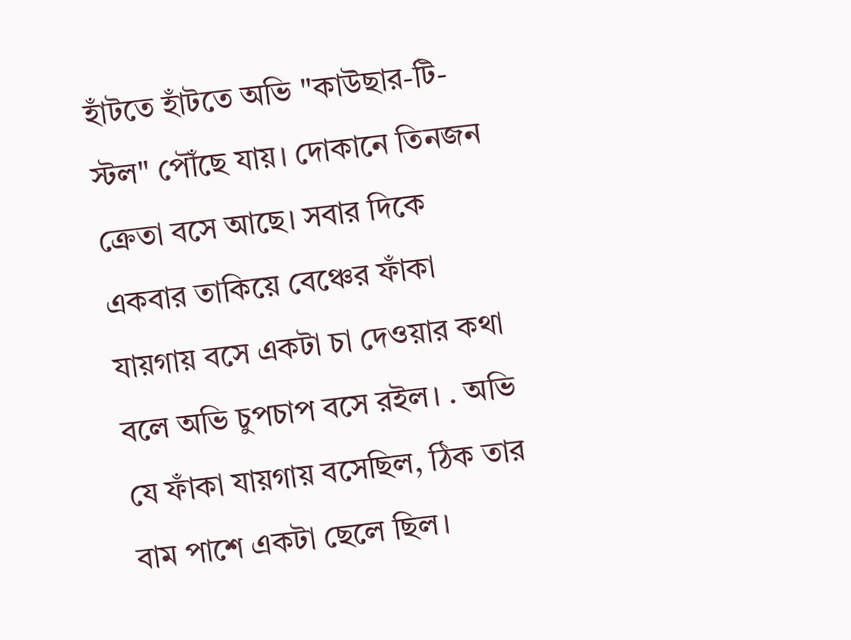হাঁটতে হাঁটতে অভি "কাউছার-টি-স্টল" পৌঁছে যায়। দোকানে তিনজন ক্রেতা বসে আছে। সবার দিকে একবার তাকিয়ে বেঞ্চের ফাঁকা যায়গায় বসে একটা চা দেওয়ার কথা বলে অভি চুপচাপ বসে রইল। . অভি যে ফাঁকা যায়গায় বসেছিল, ঠিক তার বাম পাশে একটা ছেলে ছিল।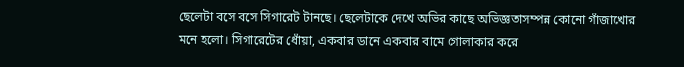ছেলেটা বসে বসে সিগারেট টানছে। ছেলেটাকে দেখে অভির কাছে অভিজ্ঞতাসম্পন্ন কোনো গাঁজাখোর মনে হলো। সিগারেটের ধোঁয়া, একবার ডানে একবার বামে গোলাকার করে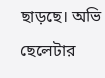ছাড়ছে। অভি ছেলেটার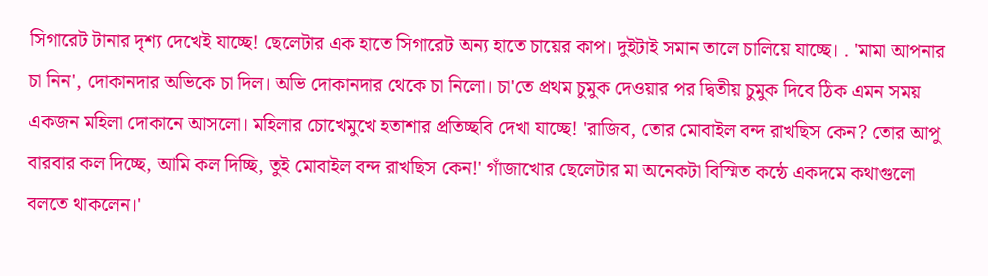সিগারেট টানার দৃশ্য দেখেই যাচ্ছে! ছেলেটার এক হাতে সিগারেট অন্য হাতে চায়ের কাপ। দুইটাই সমান তালে চালিয়ে যাচ্ছে। . 'মামা আপনার চা নিন', দোকানদার অভিকে চা দিল। অভি দোকানদার থেকে চা নিলো। চা'তে প্রথম চুমুক দেওয়ার পর দ্বিতীয় চুমুক দিবে ঠিক এমন সময় একজন মহিলা দোকানে আসলো। মহিলার চোখেমুখে হতাশার প্রতিচ্ছবি দেখা যাচ্ছে! 'রাজিব, তোর মোবাইল বন্দ রাখছিস কেন? তোর আপু বারবার কল দিচ্ছে, আমি কল দিচ্ছি, তুই মোবাইল বন্দ রাখছিস কেন!' গাঁজাখোর ছেলেটার মা অনেকটা বিস্মিত কন্ঠে একদমে কথাগুলো বলতে থাকলেন।'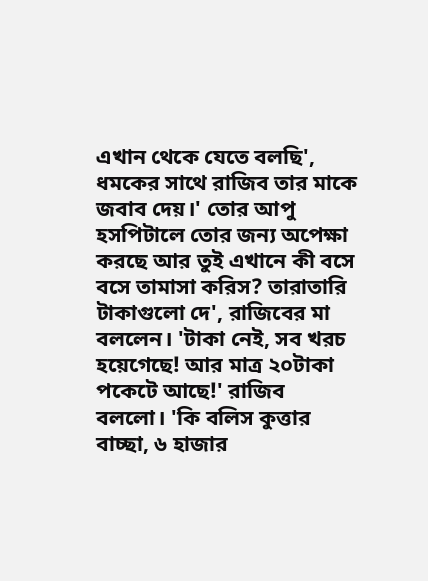এখান থেকে যেতে বলছি', ধমকের সাথে রাজিব তার মাকে জবাব দেয়।' তোর আপু হসপিটালে তোর জন্য অপেক্ষা করছে আর তুই এখানে কী বসে বসে তামাসা করিস? তারাতারি টাকাগুলো দে', রাজিবের মা বললেন। 'টাকা নেই, সব খরচ হয়েগেছে! আর মাত্র ২০টাকা পকেটে আছে!' রাজিব বললো। 'কি বলিস কুত্তার বাচ্ছা, ৬ হাজার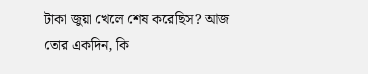টাকা জুয়া খেলে শেষ করেছিস? আজ তোর একদিন, কি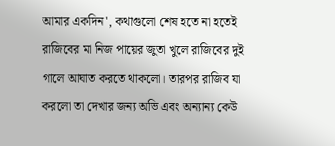আমার একদিন', কথাগুলো শেষ হতে না হতেই রাজিবের মা নিজ পায়ের জুতা খুলে রাজিবের দুই গালে আঘাত করতে থাকলো। তারপর রাজিব যা করলো তা দেখার জন্য অভি এবং অন্যান্য কেউ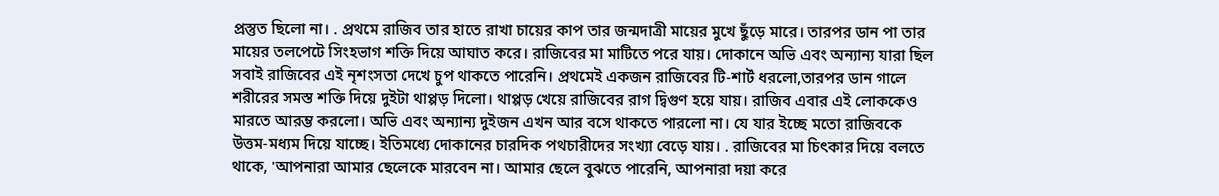প্রস্তুত ছিলো না। . প্রথমে রাজিব তার হাতে রাখা চায়ের কাপ তার জন্মদাত্রী মায়ের মুখে ছুঁড়ে মারে। তারপর ডান পা তার মায়ের তলপেটে সিংহভাগ শক্তি দিয়ে আঘাত করে। রাজিবের মা মাটিতে পরে যায়। দোকানে অভি এবং অন্যান্য যারা ছিল সবাই রাজিবের এই নৃশংসতা দেখে চুপ থাকতে পারেনি। প্রথমেই একজন রাজিবের টি-শার্ট ধরলো,তারপর ডান গালে শরীরের সমস্ত শক্তি দিয়ে দুইটা থাপ্পড় দিলো। থাপ্পড় খেয়ে রাজিবের রাগ দ্বিগুণ হয়ে যায়। রাজিব এবার এই লোককেও মারতে আরম্ভ করলো। অভি এবং অন্যান্য দুইজন এখন আর বসে থাকতে পারলো না। যে যার ইচ্ছে মতো রাজিবকে উত্তম-মধ্যম দিয়ে যাচ্ছে। ইতিমধ্যে দোকানের চারদিক পথচারীদের সংখ্যা বেড়ে যায়। . রাজিবের মা চিৎকার দিয়ে বলতে থাকে, 'আপনারা আমার ছেলেকে মারবেন না। আমার ছেলে বুঝতে পারেনি, আপনারা দয়া করে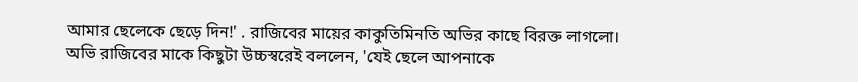আমার ছেলেকে ছেড়ে দিন!' . রাজিবের মায়ের কাকুতিমিনতি অভির কাছে বিরক্ত লাগলো। অভি রাজিবের মাকে কিছুটা উচ্চস্বরেই বললেন, 'যেই ছেলে আপনাকে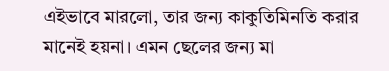এইভাবে মারলো, তার জন্য কাকুতিমিনতি করার মানেই হয়না। এমন ছেলের জন্য মা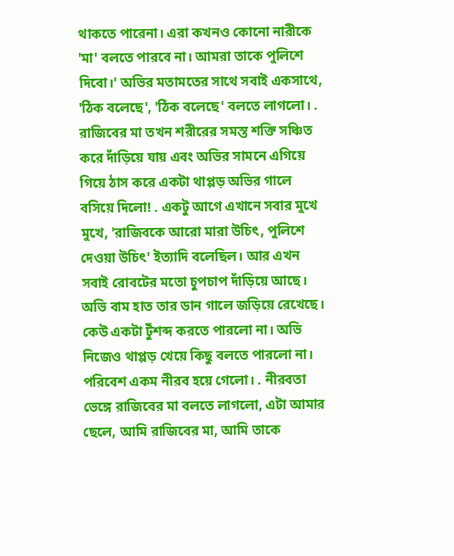থাকতে পারেনা। এরা কখনও কোনো নারীকে 'মা' বলতে পারবে না। আমরা তাকে পুলিশে দিবো।' অভির মতামতের সাথে সবাই একসাথে, 'ঠিক বলেছে', 'ঠিক বলেছে' বলতে লাগলো। . রাজিবের মা তখন শরীরের সমস্ত শক্তি সঞ্চিত করে দাঁড়িয়ে যায় এবং অভির সামনে এগিয়ে গিয়ে ঠাস করে একটা থাপ্পড় অভির গালে বসিয়ে দিলো! . একটু আগে এখানে সবার মুখে মুখে, 'রাজিবকে আরো মারা উচিৎ, পুলিশে দেওয়া উচিৎ' ইত্যাদি বলেছিল। আর এখন সবাই রোবটের মতো চুপচাপ দাঁড়িয়ে আছে। অভি বাম হাত তার ডান গালে জড়িয়ে রেখেছে। কেউ একটা টুঁশব্দ করতে পারলো না। অভি নিজেও থাপ্পড় খেয়ে কিছু বলতে পারলো না। পরিবেশ একম নীরব হয়ে গেলো। . নীরবতা ভেঙ্গে রাজিবের মা বলতে লাগলো, এটা আমার ছেলে, আমি রাজিবের মা, আমি তাকে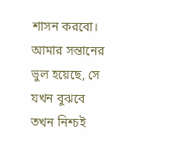শাসন করবো। আমার সন্তানের ভুল হয়েছে, সে যখন বুঝবে তখন নিশ্চই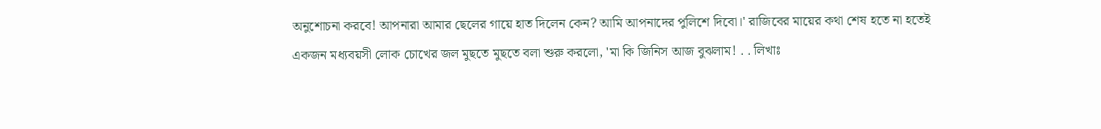অনুশোচনা করবে! আপনারা আমার ছেলের গায়ে হাত দিলেন কেন? আমি আপনাদের পুলিশে দিবো।' রাজিবের মায়ের কথা শেষ হতে না হতেই একজন মধ্যবয়সী লোক চোখের জল মুছতে মুছতে বলা শুরু করলো, 'মা কি জিনিস আজ বুঝলাম! . . লিখাঃ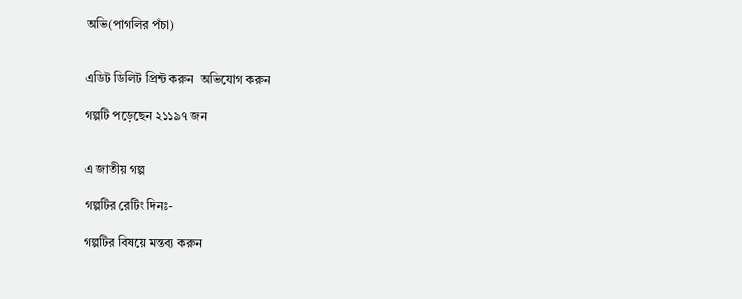অভি(পাগলির পঁচা)


এডিট ডিলিট প্রিন্ট করুন  অভিযোগ করুন

গল্পটি পড়েছেন ২১১৯৭ জন


এ জাতীয় গল্প

গল্পটির রেটিং দিনঃ-

গল্পটির বিষয়ে মন্তব্য করুন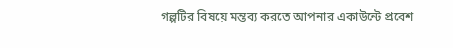গল্পটির বিষয়ে মন্তব্য করতে আপনার একাউন্টে প্রবেশ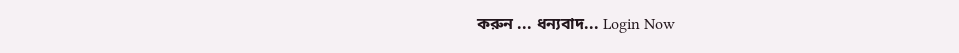করুন ... ধন্যবাদ... Login Now